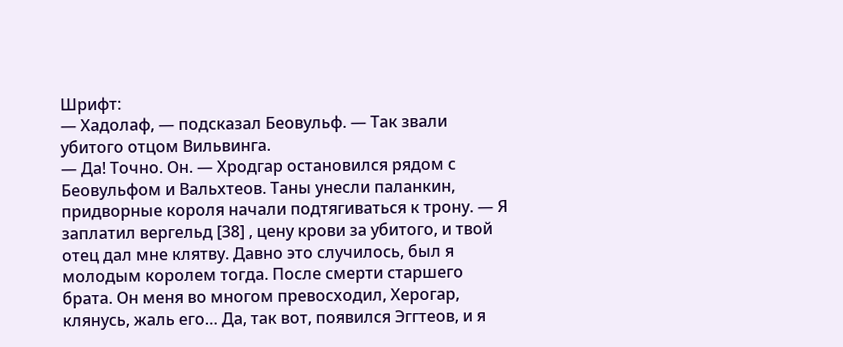Шрифт:
— Хадолаф, — подсказал Беовульф. — Так звали убитого отцом Вильвинга.
— Да! Точно. Он. — Хродгар остановился рядом с Беовульфом и Вальхтеов. Таны унесли паланкин, придворные короля начали подтягиваться к трону. — Я заплатил вергельд [38] , цену крови за убитого, и твой отец дал мне клятву. Давно это случилось, был я молодым королем тогда. После смерти старшего брата. Он меня во многом превосходил, Херогар, клянусь, жаль его… Да, так вот, появился Эггтеов, и я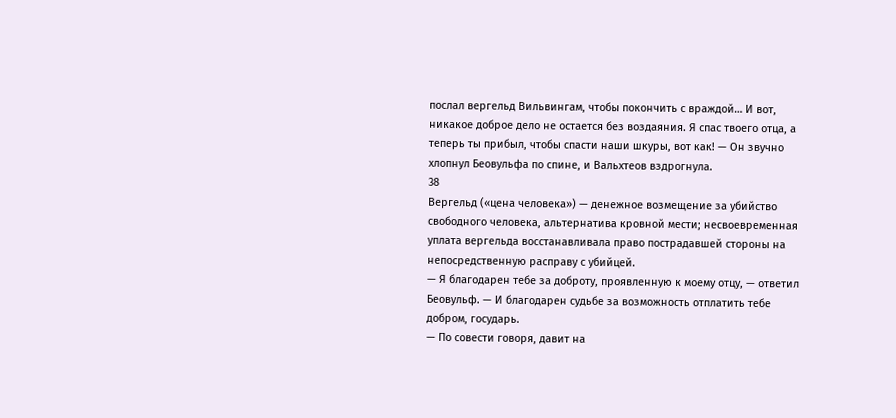послал вергельд Вильвингам, чтобы покончить с враждой… И вот, никакое доброе дело не остается без воздаяния. Я спас твоего отца, а теперь ты прибыл, чтобы спасти наши шкуры, вот как! — Он звучно хлопнул Беовульфа по спине, и Вальхтеов вздрогнула.
38
Вергельд («цена человека») — денежное возмещение за убийство свободного человека, альтернатива кровной мести; несвоевременная уплата вергельда восстанавливала право пострадавшей стороны на непосредственную расправу с убийцей.
— Я благодарен тебе за доброту, проявленную к моему отцу, — ответил Беовульф. — И благодарен судьбе за возможность отплатить тебе добром, государь.
— По совести говоря, давит на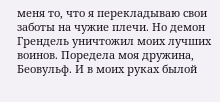меня то, что я перекладываю свои заботы на чужие плечи. Но демон Грендель уничтожил моих лучших воинов. Поредела моя дружина, Беовульф. И в моих руках былой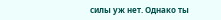силы уж нет. Однако ты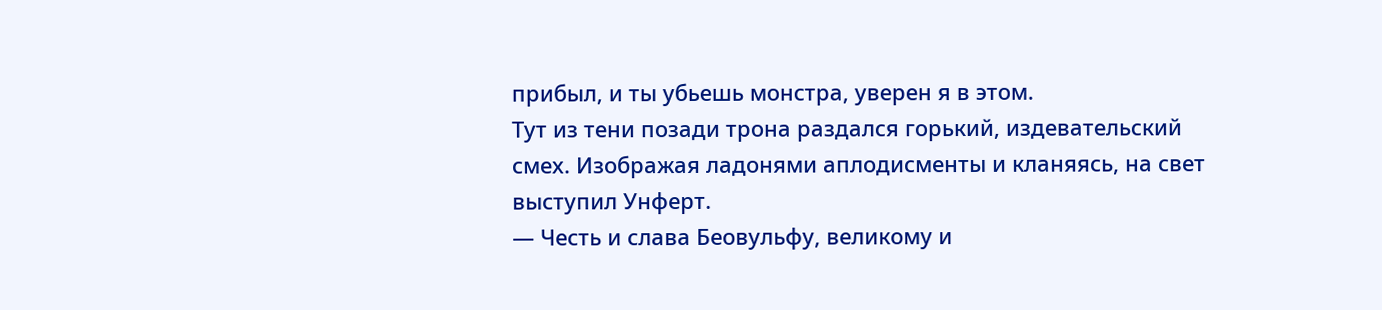прибыл, и ты убьешь монстра, уверен я в этом.
Тут из тени позади трона раздался горький, издевательский смех. Изображая ладонями аплодисменты и кланяясь, на свет выступил Унферт.
— Честь и слава Беовульфу, великому и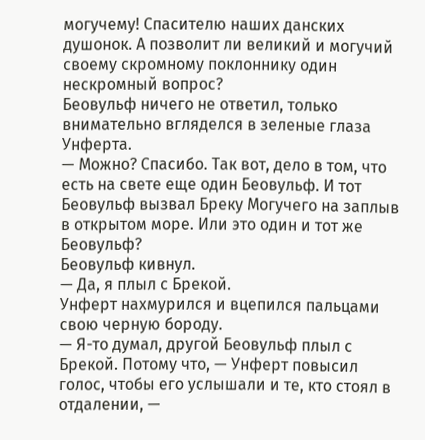могучему! Спасителю наших данских душонок. А позволит ли великий и могучий своему скромному поклоннику один нескромный вопрос?
Беовульф ничего не ответил, только внимательно вгляделся в зеленые глаза Унферта.
— Можно? Спасибо. Так вот, дело в том, что есть на свете еще один Беовульф. И тот Беовульф вызвал Бреку Могучего на заплыв в открытом море. Или это один и тот же Беовульф?
Беовульф кивнул.
— Да, я плыл с Брекой.
Унферт нахмурился и вцепился пальцами свою черную бороду.
— Я-то думал, другой Беовульф плыл с Брекой. Потому что, — Унферт повысил голос, чтобы его услышали и те, кто стоял в отдалении, —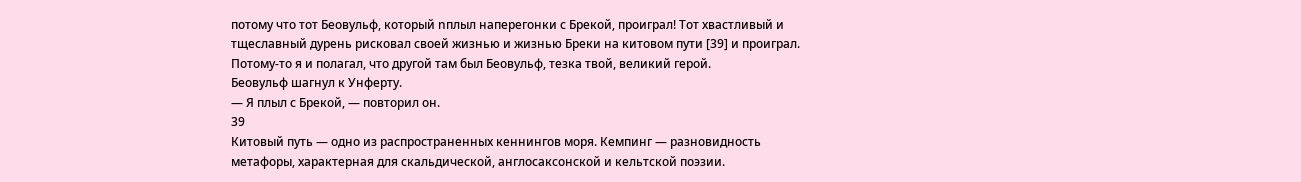потому что тот Беовульф, который nплыл наперегонки с Брекой, проиграл! Тот хвастливый и тщеславный дурень рисковал своей жизнью и жизнью Бреки на китовом пути [39] и проиграл. Потому-то я и полагал, что другой там был Беовульф, тезка твой, великий герой.
Беовульф шагнул к Унферту.
— Я плыл с Брекой, — повторил он.
39
Китовый путь — одно из распространенных кеннингов моря. Кемпинг — разновидность метафоры, характерная для скальдической, англосаксонской и кельтской поэзии.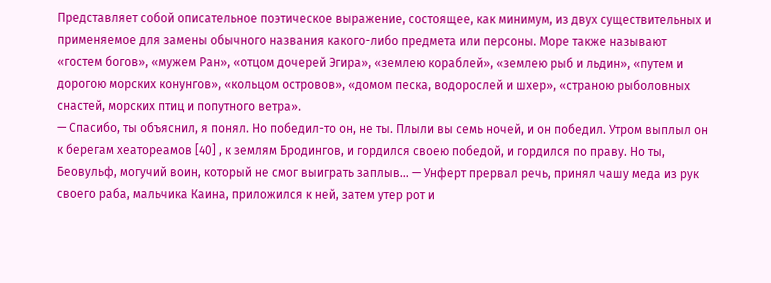Представляет собой описательное поэтическое выражение, состоящее, как минимум, из двух существительных и применяемое для замены обычного названия какого-либо предмета или персоны. Море также называют «гостем богов», «мужем Ран», «отцом дочерей Эгира», «землею кораблей», «землею рыб и льдин», «путем и дорогою морских конунгов», «кольцом островов», «домом песка, водорослей и шхер», «страною рыболовных снастей, морских птиц и попутного ветра».
— Спасибо, ты объяснил, я понял. Но победил-то он, не ты. Плыли вы семь ночей, и он победил. Утром выплыл он к берегам хеатореамов [40] , к землям Бродингов, и гордился своею победой, и гордился по праву. Но ты, Беовульф, могучий воин, который не смог выиграть заплыв… — Унферт прервал речь, принял чашу меда из рук своего раба, мальчика Каина, приложился к ней, затем утер рот и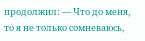продолжил: — Что до меня, то я не только сомневаюсь,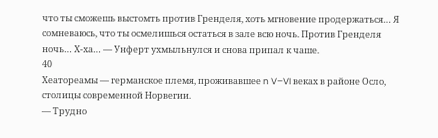что ты сможешь выстомть против Гренделя, хоть мгновение продержаться… Я сомневаюсь, что ты осмелишьcя остаться в зале всю ночь. Против Гренделя ночь… Х-ха… — Унферт ухмыльнулся и снова припал к чаше.
40
Хеатореамы — германское племя, проживавшее n V–VI веках в районе Осло, столицы современной Норвегии.
— Трудно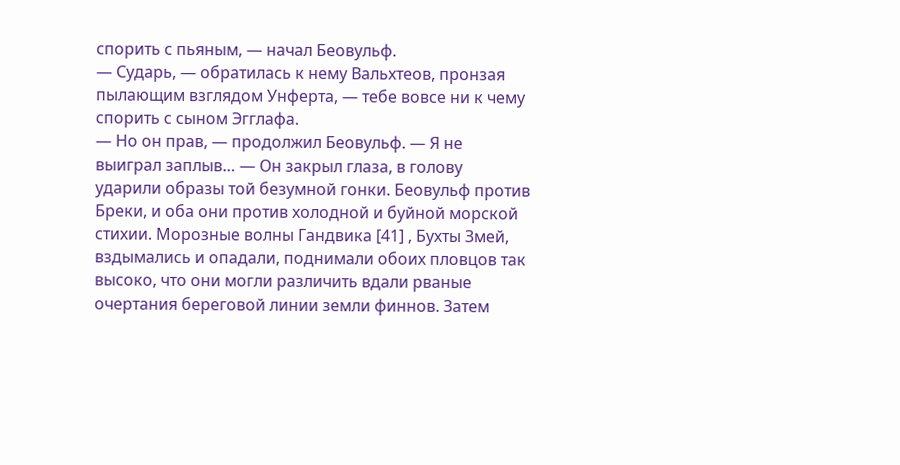спорить с пьяным, — начал Беовульф.
— Сударь, — обратилась к нему Вальхтеов, пронзая пылающим взглядом Унферта, — тебе вовсе ни к чему спорить с сыном Эгглафа.
— Но он прав, — продолжил Беовульф. — Я не выиграл заплыв… — Он закрыл глаза, в голову ударили образы той безумной гонки. Беовульф против Бреки, и оба они против холодной и буйной морской стихии. Морозные волны Гандвика [41] , Бухты Змей, вздымались и опадали, поднимали обоих пловцов так высоко, что они могли различить вдали рваные очертания береговой линии земли финнов. Затем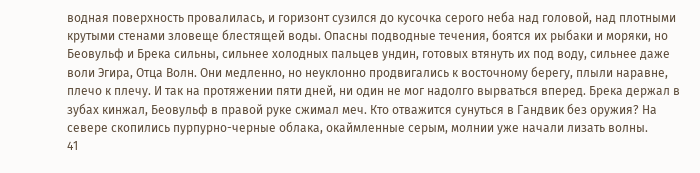водная поверхность провалилась, и горизонт сузился до кусочка серого неба над головой, над плотными крутыми стенами зловеще блестящей воды. Опасны подводные течения, боятся их рыбаки и моряки, но Беовульф и Брека сильны, сильнее холодных пальцев ундин, готовых втянуть их под воду, сильнее даже воли Эгира, Отца Волн. Они медленно, но неуклонно продвигались к восточному берегу, плыли наравне, плечо к плечу. И так на протяжении пяти дней, ни один не мог надолго вырваться вперед. Брека держал в зубах кинжал, Беовульф в правой руке сжимал меч. Кто отважится сунуться в Гандвик без оружия? На севере скопились пурпурно-черные облака, окаймленные серым, молнии уже начали лизать волны.
41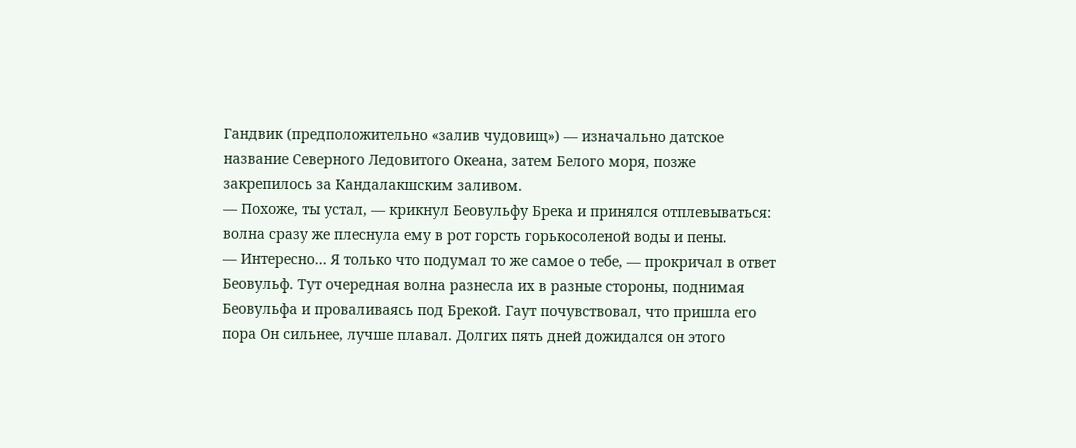Гандвик (предположительно «залив чудовищ») — изначально датское название Северного Ледовитого Океана, затем Белого моря, позже закрепилось за Кандалакшским заливом.
— Похоже, ты устал, — крикнул Беовульфу Брека и принялся отплевываться: волна сразу же плеснула ему в рот горсть горькосоленой воды и пены.
— Интересно… Я только что подумал то же самое о тебе, — прокричал в ответ Беовульф. Тут очередная волна разнесла их в разные стороны, поднимая Беовульфа и проваливаясь под Брекой. Гаут почувствовал, что пришла его пора Он сильнее, лучше плавал. Долгих пять дней дожидался он этого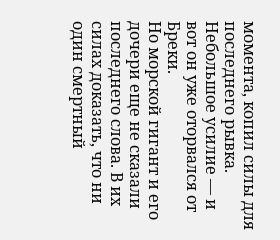момента, копил силы для последнего рывка. Небольшое усилие — и вот он уже оторвался от Бреки.
Но морской гигант и его дочери еще не сказали последнего слова. В их силах доказать, что ни один смертный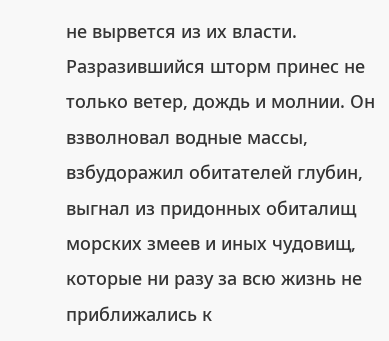не вырвется из их власти. Разразившийся шторм принес не только ветер, дождь и молнии. Он взволновал водные массы, взбудоражил обитателей глубин, выгнал из придонных обиталищ морских змеев и иных чудовищ, которые ни разу за всю жизнь не приближались к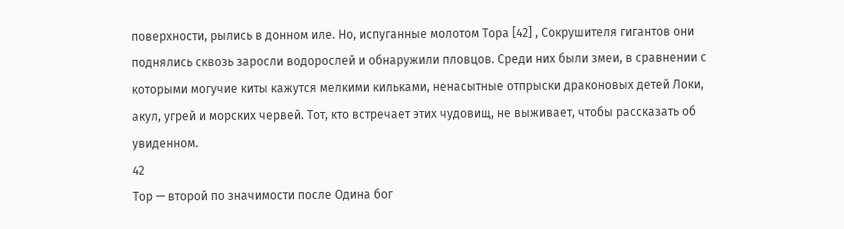поверхности, рылись в донном иле. Но, испуганные молотом Тора [42] , Сокрушителя гигантов они поднялись сквозь заросли водорослей и обнаружили пловцов. Среди них были змеи, в сравнении с которыми могучие киты кажутся мелкими кильками, ненасытные отпрыски драконовых детей Локи, акул, угрей и морских червей. Тот, кто встречает этих чудовищ, не выживает, чтобы рассказать об увиденном.
42
Тор — второй по значимости после Одина бог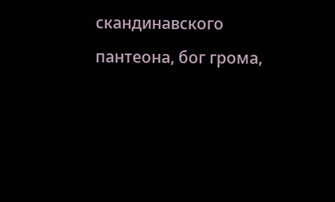скандинавского пантеона, бог грома,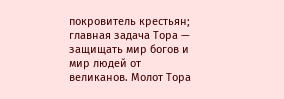покровитель крестьян; главная задача Тора — защищать мир богов и мир людей от великанов. Молот Тора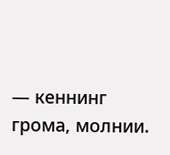— кеннинг грома, молнии.